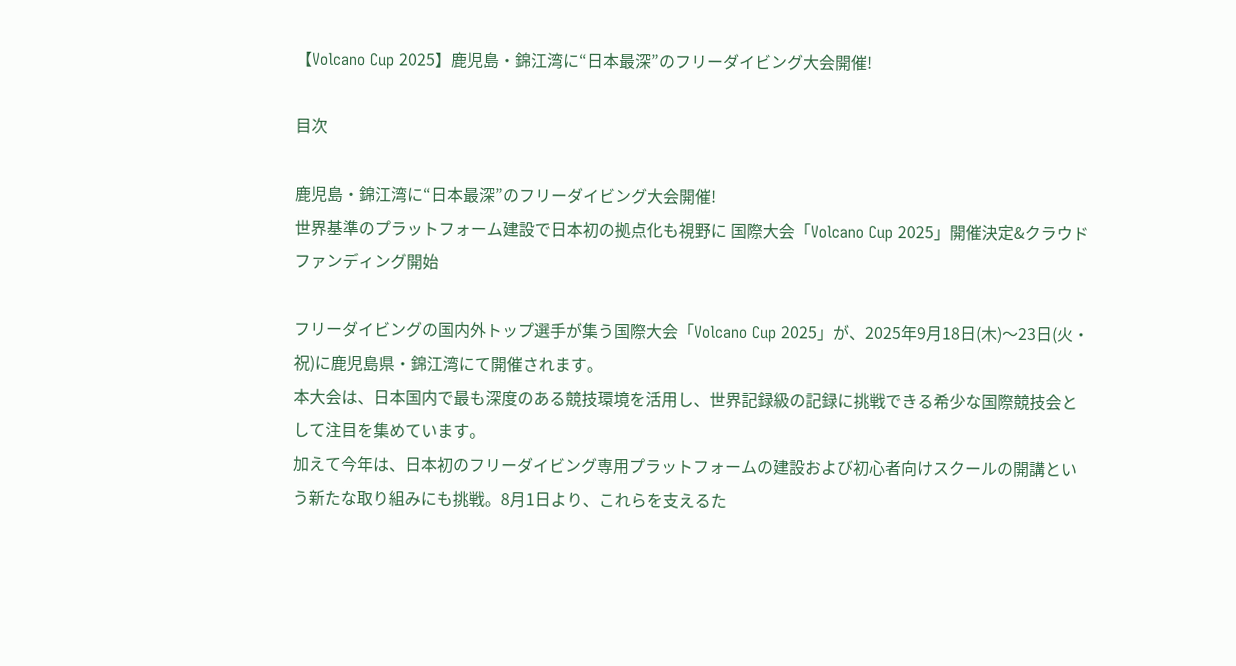【Volcano Cup 2025】鹿児島・錦江湾に“日本最深”のフリーダイビング大会開催!

目次

鹿児島・錦江湾に“日本最深”のフリーダイビング大会開催!
世界基準のプラットフォーム建設で日本初の拠点化も視野に 国際大会「Volcano Cup 2025」開催決定&クラウドファンディング開始

フリーダイビングの国内外トップ選手が集う国際大会「Volcano Cup 2025」が、2025年9月18日(木)〜23日(火・祝)に鹿児島県・錦江湾にて開催されます。
本大会は、日本国内で最も深度のある競技環境を活用し、世界記録級の記録に挑戦できる希少な国際競技会として注目を集めています。
加えて今年は、日本初のフリーダイビング専用プラットフォームの建設および初心者向けスクールの開講という新たな取り組みにも挑戦。8月1日より、これらを支えるた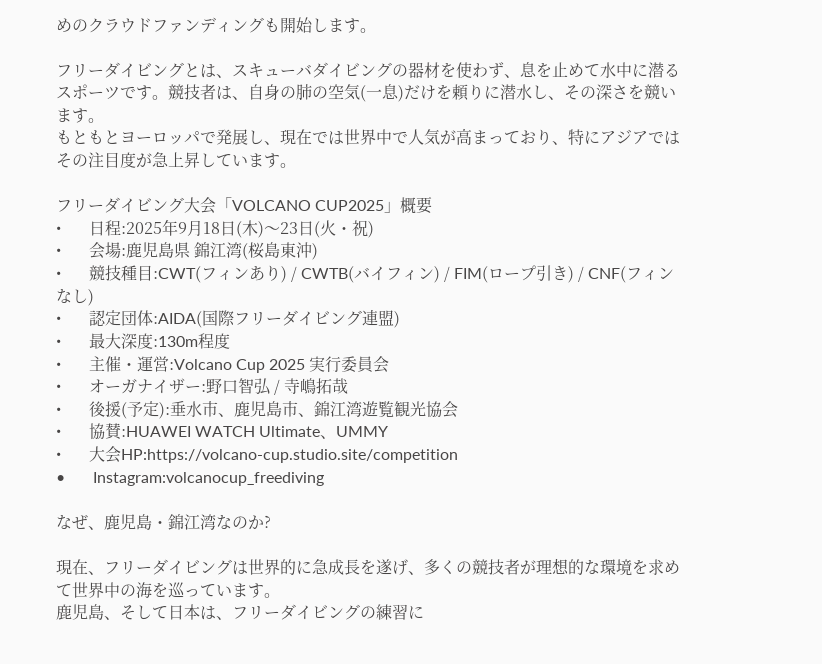めのクラウドファンディングも開始します。

フリーダイビングとは、スキューバダイビングの器材を使わず、息を止めて水中に潜るスポーツです。競技者は、自身の肺の空気(一息)だけを頼りに潜水し、その深さを競います。
もともとヨーロッパで発展し、現在では世界中で人気が高まっており、特にアジアではその注目度が急上昇しています。

フリーダイビング大会「VOLCANO CUP2025」概要
•       日程:2025年9月18日(木)〜23日(火・祝)
•       会場:鹿児島県 錦江湾(桜島東沖)
•       競技種目:CWT(フィンあり) / CWTB(バイフィン) / FIM(ロープ引き) / CNF(フィンなし)
•       認定団体:AIDA(国際フリーダイビング連盟)
•       最大深度:130m程度
•       主催・運営:Volcano Cup 2025 実行委員会
•       オーガナイザー:野口智弘 / 寺嶋拓哉
•       後援(予定):垂水市、鹿児島市、錦江湾遊覧観光協会
•       協賛:HUAWEI WATCH Ultimate、UMMY
•       大会HP:https://volcano-cup.studio.site/competition
•       Instagram:volcanocup_freediving

なぜ、鹿児島・錦江湾なのか?

現在、フリーダイビングは世界的に急成長を遂げ、多くの競技者が理想的な環境を求めて世界中の海を巡っています。
鹿児島、そして日本は、フリーダイビングの練習に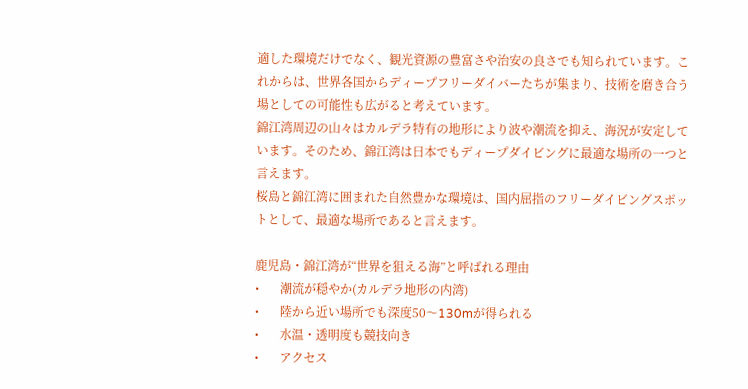適した環境だけでなく、観光資源の豊富さや治安の良さでも知られています。これからは、世界各国からディープフリーダイバーたちが集まり、技術を磨き合う場としての可能性も広がると考えています。
錦江湾周辺の山々はカルデラ特有の地形により波や潮流を抑え、海況が安定しています。そのため、錦江湾は日本でもディープダイビングに最適な場所の一つと言えます。
桜島と錦江湾に囲まれた自然豊かな環境は、国内屈指のフリーダイビングスポットとして、最適な場所であると言えます。

鹿児島・錦江湾が“世界を狙える海”と呼ばれる理由
•       潮流が穏やか(カルデラ地形の内湾)
•       陸から近い場所でも深度50〜130mが得られる
•       水温・透明度も競技向き
•       アクセス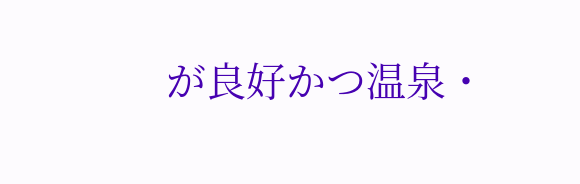が良好かつ温泉・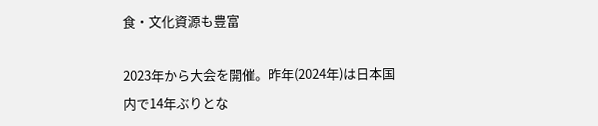食・文化資源も豊富

2023年から大会を開催。昨年(2024年)は日本国内で14年ぶりとな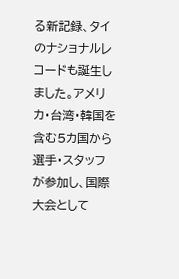る新記録、タイのナショナルレコードも誕生しました。アメリカ・台湾・韓国を含む5カ国から選手・スタッフが参加し、国際大会として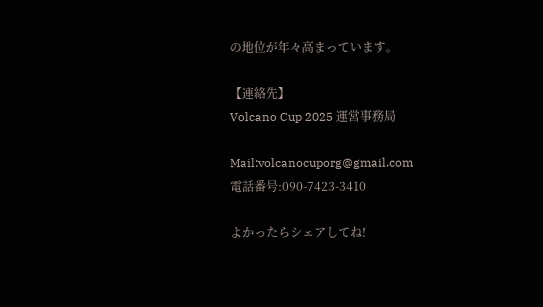の地位が年々高まっています。

【連絡先】
Volcano Cup 2025 運営事務局

Mail:volcanocuporg@gmail.com
電話番号:090-7423-3410

よかったらシェアしてね!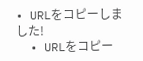• URLをコピーしました!
  • URLをコピー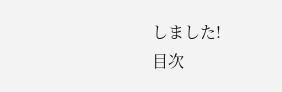しました!
目次